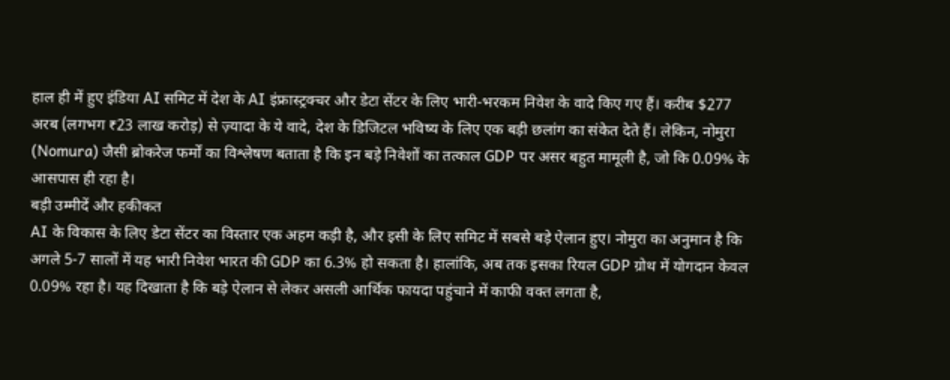हाल ही में हुए इंडिया AI समिट में देश के AI इंफ्रास्ट्रक्चर और डेटा सेंटर के लिए भारी-भरकम निवेश के वादे किए गए हैं। करीब $277 अरब (लगभग ₹23 लाख करोड़) से ज़्यादा के ये वादे, देश के डिजिटल भविष्य के लिए एक बड़ी छलांग का संकेत देते हैं। लेकिन, नोमुरा (Nomura) जैसी ब्रोकरेज फर्मों का विश्लेषण बताता है कि इन बड़े निवेशों का तत्काल GDP पर असर बहुत मामूली है, जो कि 0.09% के आसपास ही रहा है।
बड़ी उम्मीदें और हकीकत
AI के विकास के लिए डेटा सेंटर का विस्तार एक अहम कड़ी है, और इसी के लिए समिट में सबसे बड़े ऐलान हुए। नोमुरा का अनुमान है कि अगले 5-7 सालों में यह भारी निवेश भारत की GDP का 6.3% हो सकता है। हालांकि, अब तक इसका रियल GDP ग्रोथ में योगदान केवल 0.09% रहा है। यह दिखाता है कि बड़े ऐलान से लेकर असली आर्थिक फायदा पहुंचाने में काफी वक्त लगता है,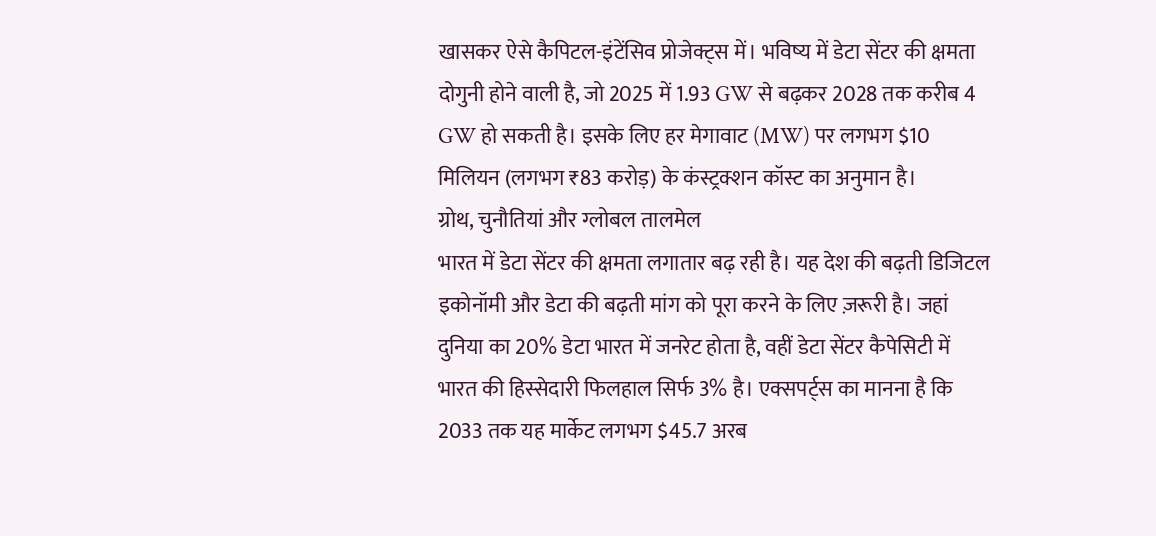खासकर ऐसे कैपिटल-इंटेंसिव प्रोजेक्ट्स में। भविष्य में डेटा सेंटर की क्षमता दोगुनी होने वाली है, जो 2025 में 1.93 GW से बढ़कर 2028 तक करीब 4 GW हो सकती है। इसके लिए हर मेगावाट (MW) पर लगभग $10 मिलियन (लगभग ₹83 करोड़) के कंस्ट्रक्शन कॉस्ट का अनुमान है।
ग्रोथ, चुनौतियां और ग्लोबल तालमेल
भारत में डेटा सेंटर की क्षमता लगातार बढ़ रही है। यह देश की बढ़ती डिजिटल इकोनॉमी और डेटा की बढ़ती मांग को पूरा करने के लिए ज़रूरी है। जहां दुनिया का 20% डेटा भारत में जनरेट होता है, वहीं डेटा सेंटर कैपेसिटी में भारत की हिस्सेदारी फिलहाल सिर्फ 3% है। एक्सपर्ट्स का मानना है कि 2033 तक यह मार्केट लगभग $45.7 अरब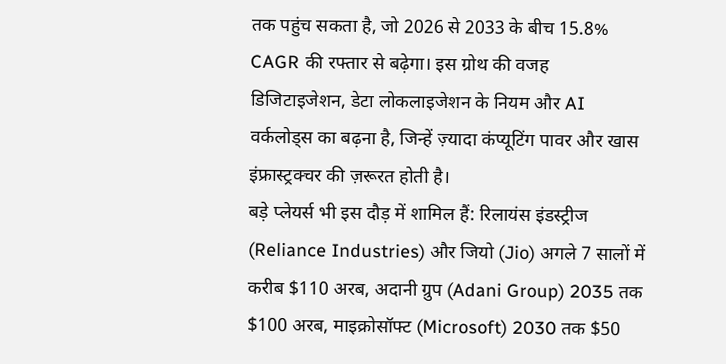तक पहुंच सकता है, जो 2026 से 2033 के बीच 15.8% CAGR की रफ्तार से बढ़ेगा। इस ग्रोथ की वजह डिजिटाइजेशन, डेटा लोकलाइजेशन के नियम और AI वर्कलोड्स का बढ़ना है, जिन्हें ज़्यादा कंप्यूटिंग पावर और खास इंफ्रास्ट्रक्चर की ज़रूरत होती है।
बड़े प्लेयर्स भी इस दौड़ में शामिल हैं: रिलायंस इंडस्ट्रीज (Reliance Industries) और जियो (Jio) अगले 7 सालों में करीब $110 अरब, अदानी ग्रुप (Adani Group) 2035 तक $100 अरब, माइक्रोसॉफ्ट (Microsoft) 2030 तक $50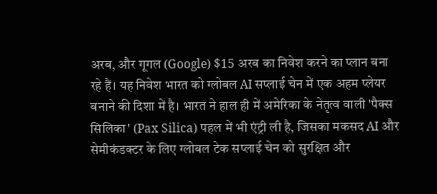अरब, और गूगल (Google) $15 अरब का निवेश करने का प्लान बना रहे हैं। यह निवेश भारत को ग्लोबल AI सप्लाई चेन में एक अहम प्लेयर बनाने की दिशा में है। भारत ने हाल ही में अमेरिका के नेतृत्व वाली 'पैक्स सिलिका' (Pax Silica) पहल में भी एंट्री ली है, जिसका मकसद AI और सेमीकंडक्टर के लिए ग्लोबल टेक सप्लाई चेन को सुरक्षित और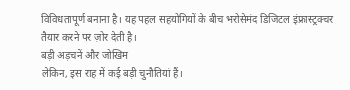विविधतापूर्ण बनाना है। यह पहल सहयोगियों के बीच भरोसेमंद डिजिटल इंफ्रास्ट्रक्चर तैयार करने पर ज़ोर देती है।
बड़ी अड़चनें और जोखिम
लेकिन, इस राह में कई बड़ी चुनौतियां हैं।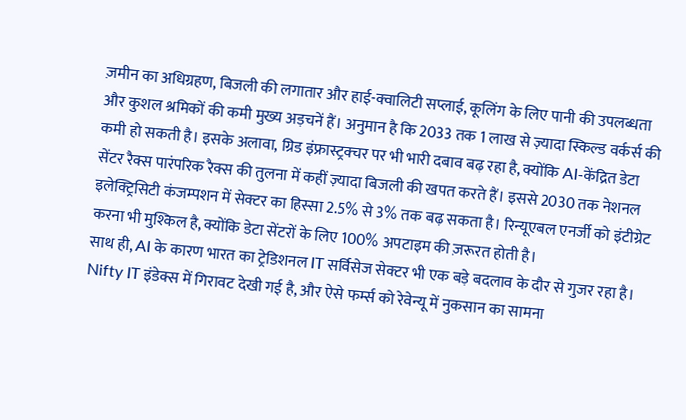ज़मीन का अधिग्रहण, बिजली की लगातार और हाई-क्वालिटी सप्लाई, कूलिंग के लिए पानी की उपलब्धता और कुशल श्रमिकों की कमी मुख्य अड़चनें हैं। अनुमान है कि 2033 तक 1 लाख से ज़्यादा स्किल्ड वर्कर्स की कमी हो सकती है। इसके अलावा, ग्रिड इंफ्रास्ट्रक्चर पर भी भारी दबाव बढ़ रहा है, क्योंकि AI-केंद्रित डेटा सेंटर रैक्स पारंपरिक रैक्स की तुलना में कहीं ज़्यादा बिजली की खपत करते हैं। इससे 2030 तक नेशनल इलेक्ट्रिसिटी कंजम्पशन में सेक्टर का हिस्सा 2.5% से 3% तक बढ़ सकता है। रिन्यूएबल एनर्जी को इंटीग्रेट करना भी मुश्किल है, क्योंकि डेटा सेंटरों के लिए 100% अपटाइम की ज़रूरत होती है।
साथ ही, AI के कारण भारत का ट्रेडिशनल IT सर्विसेज सेक्टर भी एक बड़े बदलाव के दौर से गुजर रहा है। Nifty IT इंडेक्स में गिरावट देखी गई है, और ऐसे फर्म्स को रेवेन्यू में नुकसान का सामना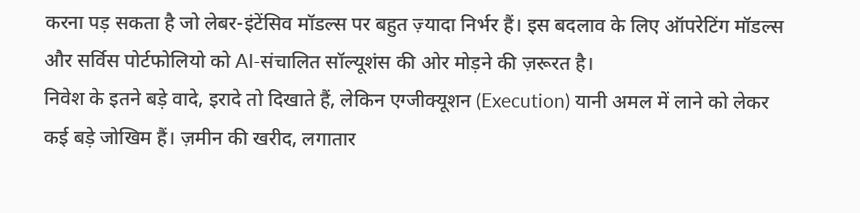करना पड़ सकता है जो लेबर-इंटेंसिव मॉडल्स पर बहुत ज़्यादा निर्भर हैं। इस बदलाव के लिए ऑपरेटिंग मॉडल्स और सर्विस पोर्टफोलियो को AI-संचालित सॉल्यूशंस की ओर मोड़ने की ज़रूरत है।
निवेश के इतने बड़े वादे, इरादे तो दिखाते हैं, लेकिन एग्जीक्यूशन (Execution) यानी अमल में लाने को लेकर कई बड़े जोखिम हैं। ज़मीन की खरीद, लगातार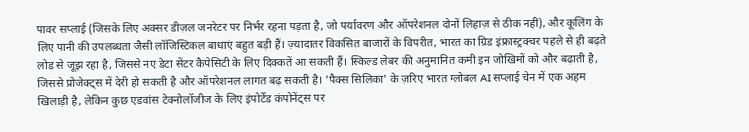पावर सप्लाई (जिसके लिए अक्सर डीज़ल जनरेटर पर निर्भर रहना पड़ता है, जो पर्यावरण और ऑपरेशनल दोनों लिहाज़ से ठीक नहीं), और कूलिंग के लिए पानी की उपलब्धता जैसी लॉजिस्टिकल बाधाएं बहुत बड़ी हैं। ज़्यादातर विकसित बाजारों के विपरीत, भारत का ग्रिड इंफ्रास्ट्रक्चर पहले से ही बढ़ते लोड से जूझ रहा है, जिससे नए डेटा सेंटर कैपेसिटी के लिए दिक्कतें आ सकती हैं। स्किल्ड लेबर की अनुमानित कमी इन जोखिमों को और बढ़ाती है, जिससे प्रोजेक्ट्स में देरी हो सकती है और ऑपरेशनल लागत बढ़ सकती है। 'पैक्स सिलिका' के ज़रिए भारत ग्लोबल AI सप्लाई चेन में एक अहम खिलाड़ी है, लेकिन कुछ एडवांस टेक्नोलॉजीज के लिए इंपोर्टेड कंपोनेंट्स पर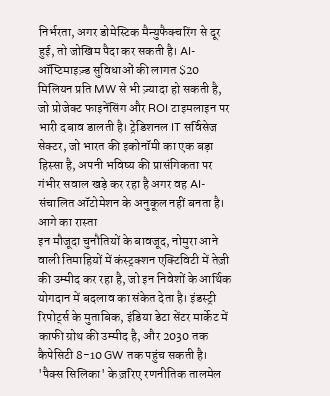निर्भरता, अगर डोमेस्टिक मैन्युफैक्चरिंग से दूर हुई, तो जोखिम पैदा कर सकती है। AI-ऑप्टिमाइज़्ड सुविधाओं की लागत $20 मिलियन प्रति MW से भी ज़्यादा हो सकती है, जो प्रोजेक्ट फाइनेंसिंग और ROI टाइमलाइन पर भारी दबाव डालती है। ट्रेडिशनल IT सर्विसेज सेक्टर, जो भारत की इकोनॉमी का एक बड़ा हिस्सा है, अपनी भविष्य की प्रासंगिकता पर गंभीर सवाल खड़े कर रहा है अगर वह AI-संचालित ऑटोमेशन के अनुकूल नहीं बनता है।
आगे का रास्ता
इन मौजूदा चुनौतियों के बावजूद, नोमुरा आने वाली तिमाहियों में कंस्ट्रक्शन एक्टिविटी में तेज़ी की उम्मीद कर रहा है, जो इन निवेशों के आर्थिक योगदान में बदलाव का संकेत देता है। इंडस्ट्री रिपोर्ट्स के मुताबिक, इंडिया डेटा सेंटर मार्केट में काफी ग्रोथ की उम्मीद है, और 2030 तक कैपेसिटी 8-10 GW तक पहुंच सकती है। 'पैक्स सिलिका' के ज़रिए रणनीतिक तालमेल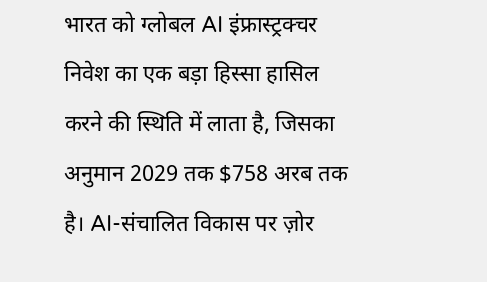भारत को ग्लोबल AI इंफ्रास्ट्रक्चर निवेश का एक बड़ा हिस्सा हासिल करने की स्थिति में लाता है, जिसका अनुमान 2029 तक $758 अरब तक है। AI-संचालित विकास पर ज़ोर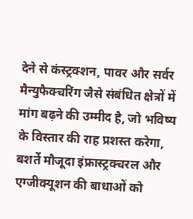देने से कंस्ट्रक्शन, पावर और सर्वर मैन्युफैक्चरिंग जैसे संबंधित क्षेत्रों में मांग बढ़ने की उम्मीद है, जो भविष्य के विस्तार की राह प्रशस्त करेगा, बशर्ते मौजूदा इंफ्रास्ट्रक्चरल और एग्जीक्यूशन की बाधाओं को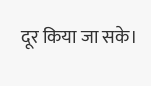दूर किया जा सके।